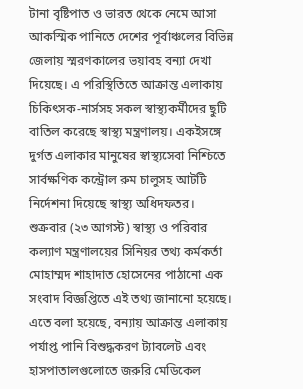টানা বৃষ্টিপাত ও ভারত থেকে নেমে আসা আকস্মিক পানিতে দেশের পূর্বাঞ্চলের বিভিন্ন জেলায় স্মরণকালের ভয়াবহ বন্যা দেখা দিয়েছে। এ পরিস্থিতিতে আক্রান্ত এলাকায় চিকিৎসক-নার্সসহ সকল স্বাস্থ্যকর্মীদের ছুটি বাতিল করেছে স্বাস্থ্য মন্ত্রণালয়। একইসঙ্গে দুর্গত এলাকার মানুষের স্বাস্থ্যসেবা নিশ্চিতে সার্বক্ষণিক কন্ট্রোল রুম চালুসহ আটটি নির্দেশনা দিয়েছে স্বাস্থ্য অধিদফতর।
শুক্রবার (২৩ আগস্ট) স্বাস্থ্য ও পরিবার কল্যাণ মন্ত্রণালয়ের সিনিয়র তথ্য কর্মকর্তা মোহাম্মদ শাহাদাত হোসেনের পাঠানো এক সংবাদ বিজ্ঞপ্তিতে এই তথ্য জানানো হয়েছে।
এতে বলা হয়েছে, বন্যায় আক্রান্ত এলাকায় পর্যাপ্ত পানি বিশুদ্ধকরণ ট্যাবলেট এবং হাসপাতালগুলোতে জরুরি মেডিকেল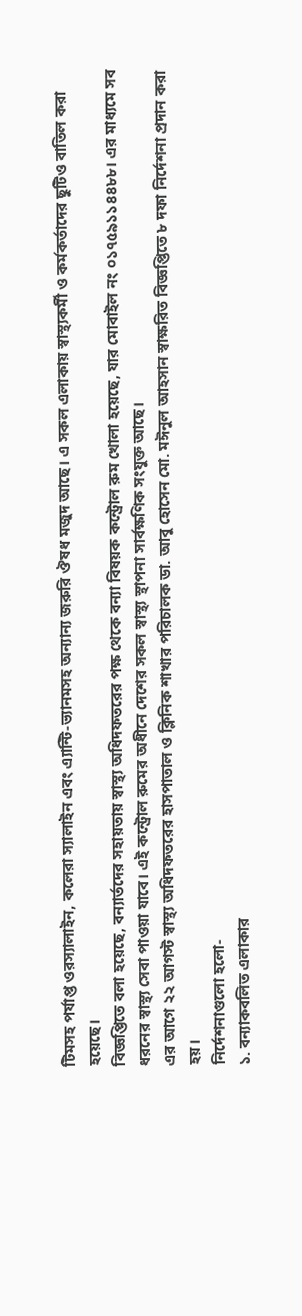টিমসহ পর্যাপ্ত ওরস্যালাইন, কলেরা স্যালাইন এবং এ্যান্টি-ভ্যানমসহ অন্যান্য জরুরি ঔষধ মজুদ আছে। এ সকল এলাকায় স্বাস্থ্যকর্মী ও কর্মকর্তাদের ছুটিও বাতিল করা হয়েছে।
বিজ্ঞপ্তিতে বলা হয়েছে, বন্যার্তদের সহায়তায় স্বাস্থ্য অধিদফতরের পক্ষ থেকে বন্যা বিষয়ক কন্ট্রোল রুম খোলা হয়েছে, যার মোবাইল নং ০১৭৫৯১১৪৪৮৮। এর মাধ্যমে সব ধরনের স্বাস্থ্য সেবা পাওয়া যাবে। এই কন্ট্রোল রুমের অধীনে দেশের সকল স্বাস্থ্য স্থাপনা সার্বক্ষণিক সংযুক্ত আছে।
এর আগে ২২ আগস্ট স্বাস্থ্য অধিদফতরের হাসপাতাল ও ক্লিনিক শাখার পরিচালক ডা. আবু হোসেন মো. মঈনুল আহসান স্বাক্ষরিত বিজ্ঞপ্তিতে ৮ দফা নির্দেশনা প্রদান করা হয়।
নির্দেশনাগুলো হলো-
১. বন্যাকবলিত এলাকার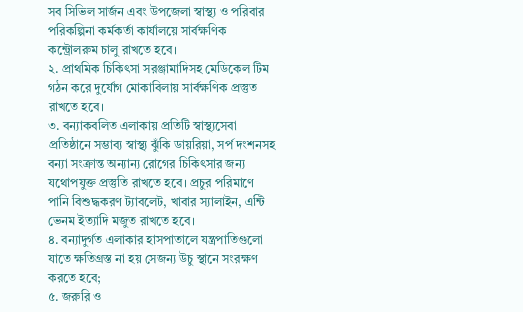সব সিভিল সার্জন এবং উপজেলা স্বাস্থ্য ও পরিবার পরিকল্পিনা কর্মকর্তা কার্যালয়ে সার্বক্ষণিক কন্ট্রোলরুম চালু রাখতে হবে।
২. প্রাথমিক চিকিৎসা সরঞ্জামাদিসহ মেডিকেল টিম গঠন করে দুর্যোগ মোকাবিলায় সার্বক্ষণিক প্রস্তুত রাখতে হবে।
৩. বন্যাকবলিত এলাকায় প্রতিটি স্বাস্থ্যসেবা প্রতিষ্ঠানে সম্ভাব্য স্বাস্থ্য ঝুঁকি ডায়রিয়া, সর্প দংশনসহ বন্যা সংক্রান্ত অন্যান্য রোগের চিকিৎসার জন্য যথোপযুক্ত প্রস্তুতি রাখতে হবে। প্রচুর পরিমাণে পানি বিশুদ্ধকরণ ট্যাবলেট, খাবার স্যালাইন, এন্টি ভেনম ইত্যাদি মজুত রাখতে হবে।
৪. বন্যাদুর্গত এলাকার হাসপাতালে যন্ত্রপাতিগুলো যাতে ক্ষতিগ্রস্ত না হয় সেজন্য উচু স্থানে সংরক্ষণ করতে হবে;
৫. জরুরি ও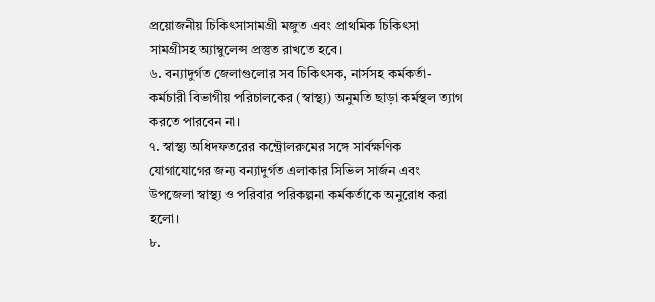প্রয়োজনীয় চিকিৎসাসামগ্রী মজুত এবং প্রাথমিক চিকিৎসা সামগ্রীসহ অ্যাম্বুলেন্স প্রস্তুত রাখতে হবে।
৬. বন্যাদুর্গত জেলাগুলোর সব চিকিৎসক, নার্সসহ কর্মকর্তা-কর্মচারী বিভাগীয় পরিচালকের (স্বাস্থ্য) অনুমতি ছাড়া কর্মস্থল ত্যাগ করতে পারবেন না।
৭. স্বাস্থ্য অধিদফতরের কন্ট্রোলরুমের সঙ্গে সার্বক্ষণিক যোগাযোগের জন্য বন্যাদুর্গত এলাকার সিভিল সার্জন এবং উপজেলা স্বাস্থ্য ও পরিবার পরিকল্পনা কর্মকর্তাকে অনুরোধ করা হলো।
৮.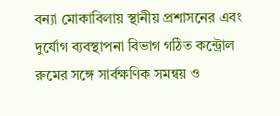বন্যা মোকাবিলায় স্থানীয় প্রশাসনের এবং দুর্যোগ ব্যবস্থাপনা বিভাগ গঠিত কন্ট্রোল রুমের সঙ্গে সার্বক্ষণিক সমন্বয় ও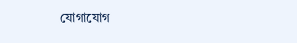যোগাযোগ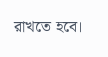রাখতে হবে।